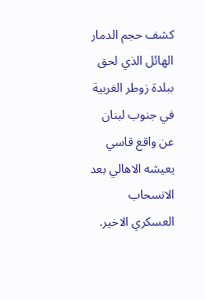كشف حجم الدمار الهائل الذي لحق ببلدة زوطر الغربية في جنوب لبنان عن واقع قاسي يعيشه الاهالي بعد الانسحاب العسكري الاخير.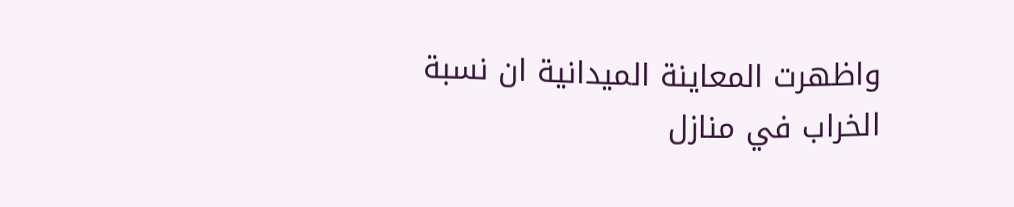واظهرت المعاينة الميدانية ان نسبة الخراب في منازل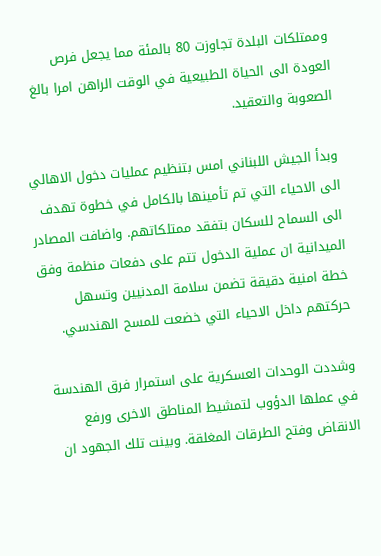وممتلكات البلدة تجاوزت 80 بالمئة مما يجعل فرص العودة الى الحياة الطبيعية في الوقت الراهن امرا بالغ الصعوبة والتعقيد.

وبدأ الجيش اللبناني امس بتنظيم عمليات دخول الاهالي الى الاحياء التي تم تأمينها بالكامل في خطوة تهدف الى السماح للسكان بتفقد ممتلكاتهم. واضافت المصادر الميدانية ان عملية الدخول تتم على دفعات منظمة وفق خطة امنية دقيقة تضمن سلامة المدنيين وتسهل حركتهم داخل الاحياء التي خضعت للمسح الهندسي.

وشددت الوحدات العسكرية على استمرار فرق الهندسة في عملها الدؤوب لتمشيط المناطق الاخرى ورفع الانقاض وفتح الطرقات المغلقة. وبينت تلك الجهود ان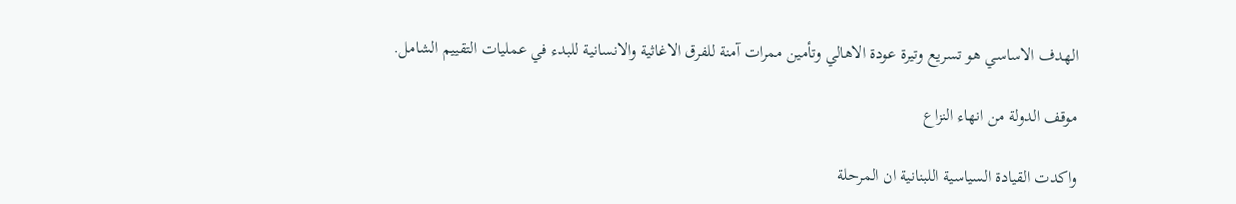الهدف الاساسي هو تسريع وتيرة عودة الاهالي وتأمين ممرات آمنة للفرق الاغاثية والانسانية للبدء في عمليات التقييم الشامل.

موقف الدولة من انهاء النزاع

واكدت القيادة السياسية اللبنانية ان المرحلة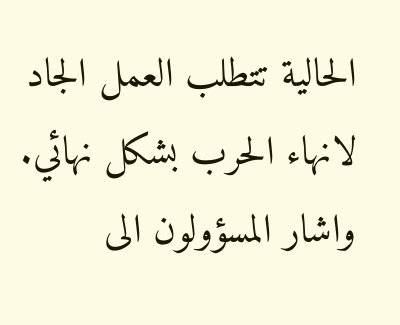الحالية تتطلب العمل الجاد لانهاء الحرب بشكل نهائي. واشار المسؤولون الى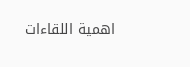اهمية اللقاءات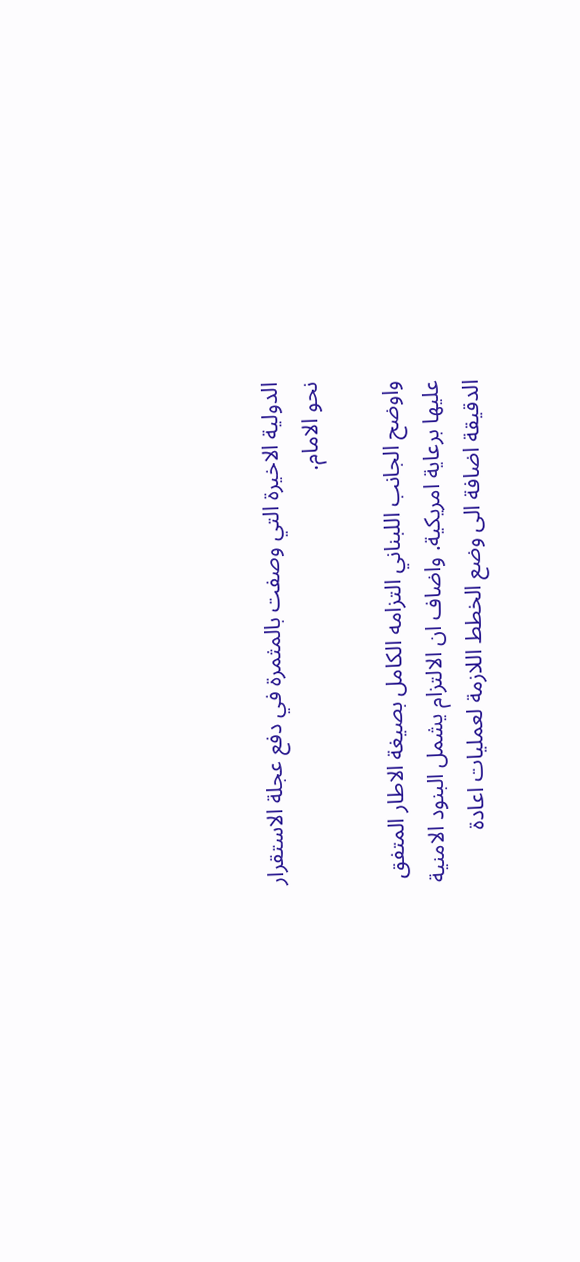الدولية الاخيرة التي وصفت بالمثمرة في دفع عجلة الاستقرار نحو الامام.

واوضح الجانب اللبناني التزامه الكامل بصيغة الاطار المتفق عليها برعاية امريكية. واضاف ان الالتزام يشمل البنود الامنية الدقيقة اضافة الى وضع الخطط اللازمة لعمليات اعادة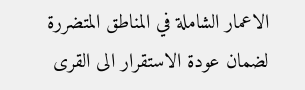الاعمار الشاملة في المناطق المتضررة لضمان عودة الاستقرار الى القرى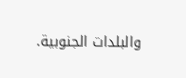والبلدات الجنوبية.